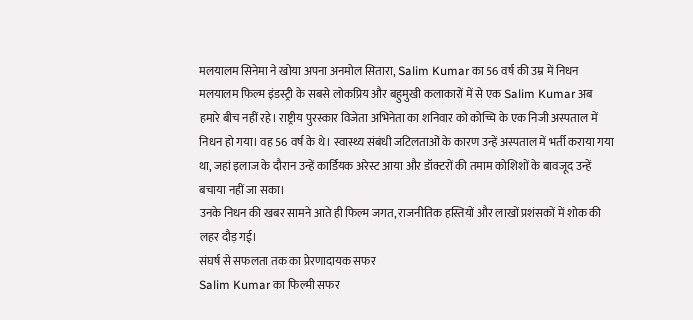मलयालम सिनेमा ने खोया अपना अनमोल सितारा, Salim Kumar का 56 वर्ष की उम्र में निधन
मलयालम फिल्म इंडस्ट्री के सबसे लोकप्रिय और बहुमुखी कलाकारों में से एक Salim Kumar अब हमारे बीच नहीं रहे। राष्ट्रीय पुरस्कार विजेता अभिनेता का शनिवार को कोच्चि के एक निजी अस्पताल में निधन हो गया। वह 56 वर्ष के थे। स्वास्थ्य संबंधी जटिलताओं के कारण उन्हें अस्पताल में भर्ती कराया गया था, जहां इलाज के दौरान उन्हें कार्डियक अरेस्ट आया और डॉक्टरों की तमाम कोशिशों के बावजूद उन्हें बचाया नहीं जा सका।
उनके निधन की खबर सामने आते ही फिल्म जगत, राजनीतिक हस्तियों और लाखों प्रशंसकों में शोक की लहर दौड़ गई।
संघर्ष से सफलता तक का प्रेरणादायक सफर
Salim Kumar का फिल्मी सफर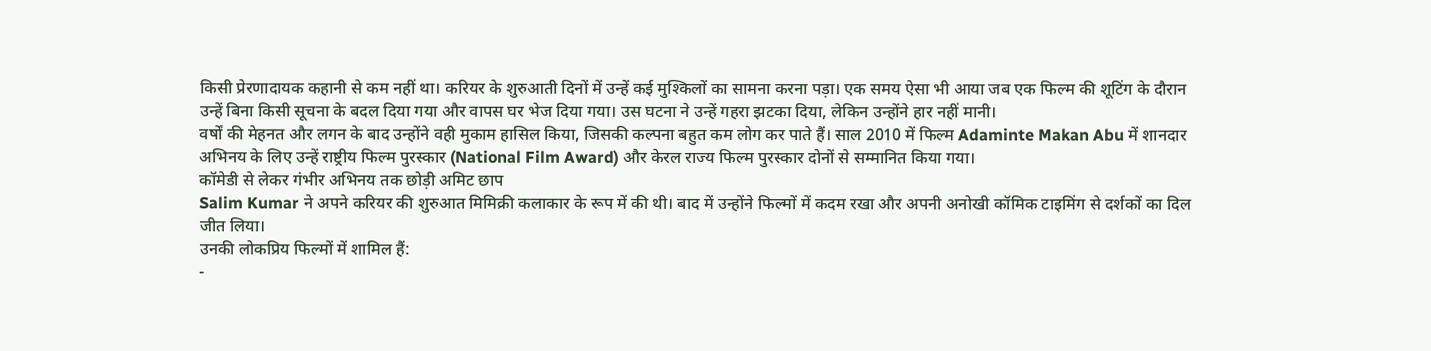किसी प्रेरणादायक कहानी से कम नहीं था। करियर के शुरुआती दिनों में उन्हें कई मुश्किलों का सामना करना पड़ा। एक समय ऐसा भी आया जब एक फिल्म की शूटिंग के दौरान उन्हें बिना किसी सूचना के बदल दिया गया और वापस घर भेज दिया गया। उस घटना ने उन्हें गहरा झटका दिया, लेकिन उन्होंने हार नहीं मानी।
वर्षों की मेहनत और लगन के बाद उन्होंने वही मुकाम हासिल किया, जिसकी कल्पना बहुत कम लोग कर पाते हैं। साल 2010 में फिल्म Adaminte Makan Abu में शानदार अभिनय के लिए उन्हें राष्ट्रीय फिल्म पुरस्कार (National Film Award) और केरल राज्य फिल्म पुरस्कार दोनों से सम्मानित किया गया।
कॉमेडी से लेकर गंभीर अभिनय तक छोड़ी अमिट छाप
Salim Kumar ने अपने करियर की शुरुआत मिमिक्री कलाकार के रूप में की थी। बाद में उन्होंने फिल्मों में कदम रखा और अपनी अनोखी कॉमिक टाइमिंग से दर्शकों का दिल जीत लिया।
उनकी लोकप्रिय फिल्मों में शामिल हैं:
-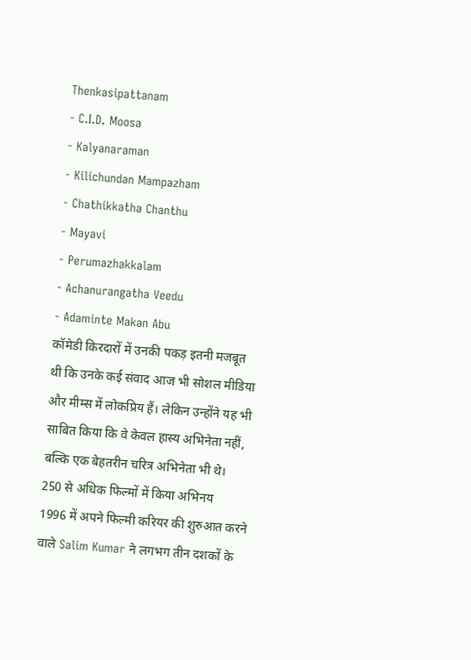Thenkasipattanam
- C.I.D. Moosa
- Kalyanaraman
- Kilichundan Mampazham
- Chathikkatha Chanthu
- Mayavi
- Perumazhakkalam
- Achanurangatha Veedu
- Adaminte Makan Abu
कॉमेडी किरदारों में उनकी पकड़ इतनी मजबूत थी कि उनके कई संवाद आज भी सोशल मीडिया और मीम्स में लोकप्रिय हैं। लेकिन उन्होंने यह भी साबित किया कि वे केवल हास्य अभिनेता नहीं, बल्कि एक बेहतरीन चरित्र अभिनेता भी थे।
250 से अधिक फिल्मों में किया अभिनय
1996 में अपने फिल्मी करियर की शुरुआत करने वाले Salim Kumar ने लगभग तीन दशकों के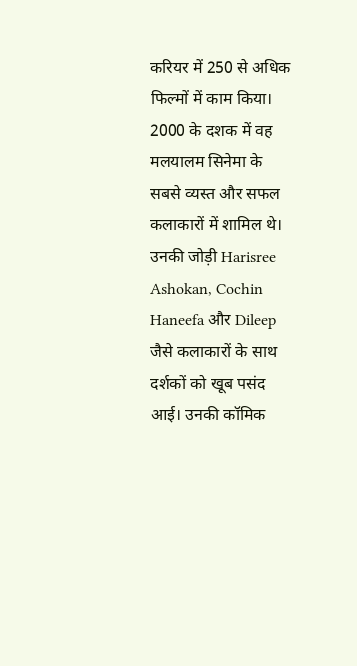करियर में 250 से अधिक फिल्मों में काम किया। 2000 के दशक में वह मलयालम सिनेमा के सबसे व्यस्त और सफल कलाकारों में शामिल थे।
उनकी जोड़ी Harisree Ashokan, Cochin Haneefa और Dileep जैसे कलाकारों के साथ दर्शकों को खूब पसंद आई। उनकी कॉमिक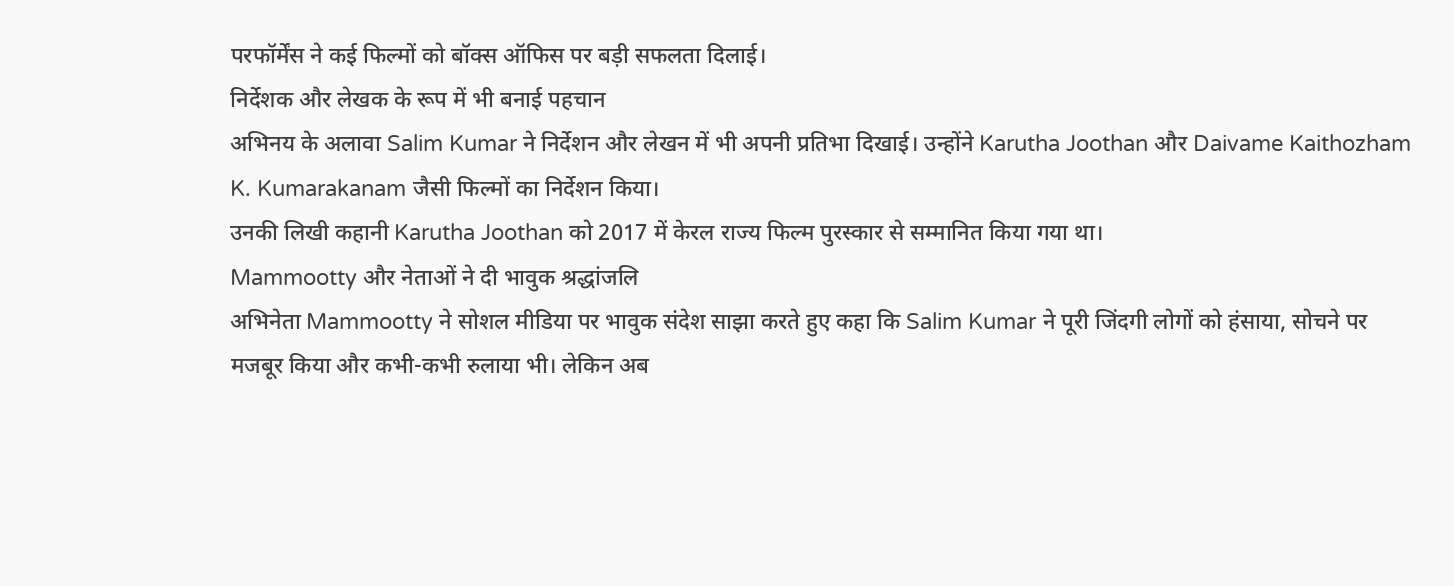परफॉर्मेंस ने कई फिल्मों को बॉक्स ऑफिस पर बड़ी सफलता दिलाई।
निर्देशक और लेखक के रूप में भी बनाई पहचान
अभिनय के अलावा Salim Kumar ने निर्देशन और लेखन में भी अपनी प्रतिभा दिखाई। उन्होंने Karutha Joothan और Daivame Kaithozham K. Kumarakanam जैसी फिल्मों का निर्देशन किया।
उनकी लिखी कहानी Karutha Joothan को 2017 में केरल राज्य फिल्म पुरस्कार से सम्मानित किया गया था।
Mammootty और नेताओं ने दी भावुक श्रद्धांजलि
अभिनेता Mammootty ने सोशल मीडिया पर भावुक संदेश साझा करते हुए कहा कि Salim Kumar ने पूरी जिंदगी लोगों को हंसाया, सोचने पर मजबूर किया और कभी-कभी रुलाया भी। लेकिन अब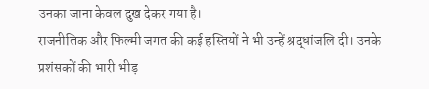उनका जाना केवल दुख देकर गया है।
राजनीतिक और फिल्मी जगत की कई हस्तियों ने भी उन्हें श्रद्धांजलि दी। उनके प्रशंसकों की भारी भीड़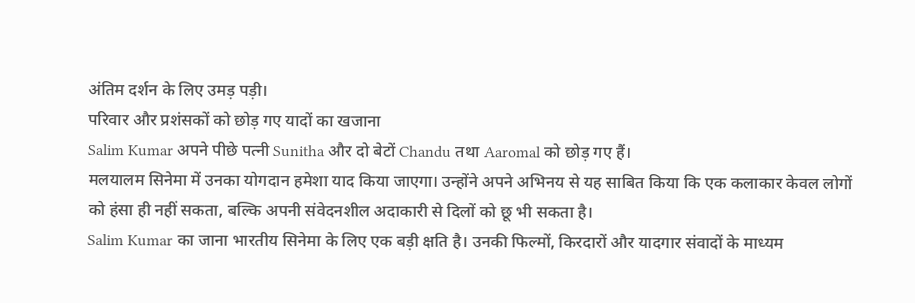अंतिम दर्शन के लिए उमड़ पड़ी।
परिवार और प्रशंसकों को छोड़ गए यादों का खजाना
Salim Kumar अपने पीछे पत्नी Sunitha और दो बेटों Chandu तथा Aaromal को छोड़ गए हैं।
मलयालम सिनेमा में उनका योगदान हमेशा याद किया जाएगा। उन्होंने अपने अभिनय से यह साबित किया कि एक कलाकार केवल लोगों को हंसा ही नहीं सकता, बल्कि अपनी संवेदनशील अदाकारी से दिलों को छू भी सकता है।
Salim Kumar का जाना भारतीय सिनेमा के लिए एक बड़ी क्षति है। उनकी फिल्मों, किरदारों और यादगार संवादों के माध्यम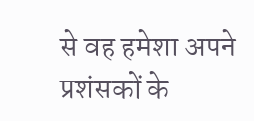से वह हमेशा अपने प्रशंसकों के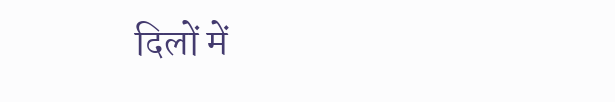दिलों में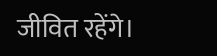जीवित रहेंगे।